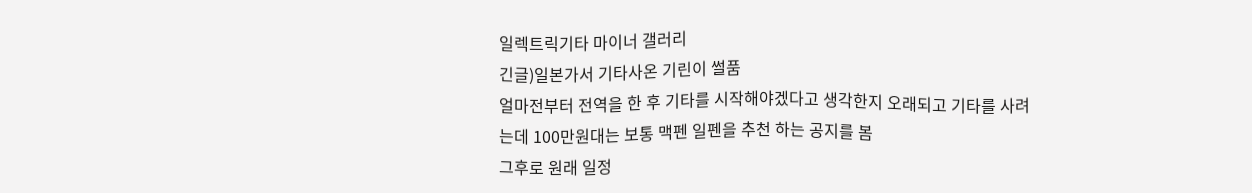일렉트릭기타 마이너 갤러리
긴글)일본가서 기타사온 기린이 썰품
얼마전부터 전역을 한 후 기타를 시작해야겠다고 생각한지 오래되고 기타를 사려는데 100만원대는 보통 맥펜 일펜을 추천 하는 공지를 봄
그후로 원래 일정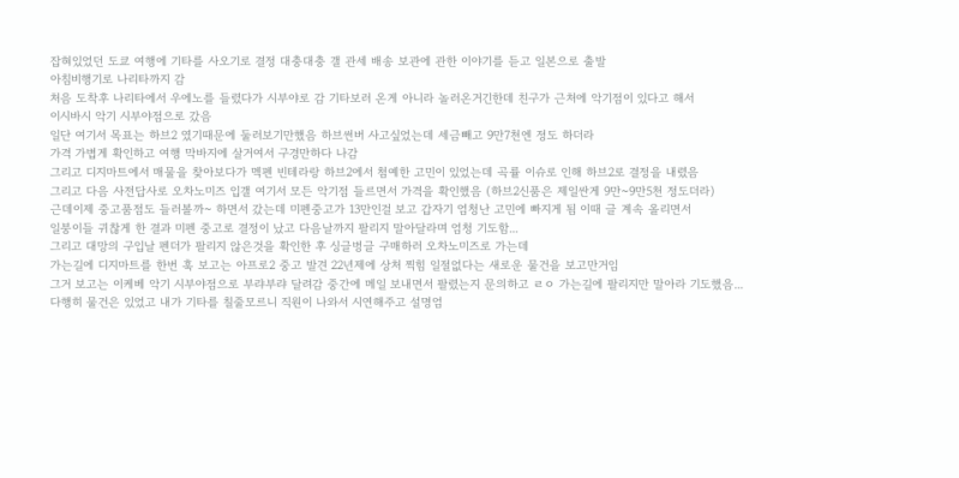잡혀있었던 도쿄 여행에 기타를 사오기로 결정 대충대충 갤 관세 배송 보관에 관한 이야기를 듣고 일본으로 출발
아침비행기로 나리타까지 감
처음 도착후 나리타에서 우에노를 들렸다가 시부야로 감 기타보러 온게 아니라 놀러온거긴한데 친구가 근처에 악기점이 있다고 해서
이시바시 악기 시부야점으로 갔음
일단 여기서 목표는 하브2 였기때문에 둘러보기만했음 하브썬버 사고싶었는데 세금빼고 9만7천엔 정도 하더라
가격 가볍게 확인하고 여행 막바지에 살거여서 구경만하다 나감
그리고 디지마트에서 매물을 찾아보다가 멕펜 빈테라랑 하브2에서 첨예한 고민이 있었는데 곡률 이슈로 인해 하브2로 결정을 내렸음
그리고 다음 사전답사로 오차노미즈 입갤 여기서 모든 악기점 들르면서 가격을 확인했음 (하브2신품은 제일싼게 9만~9만5천 정도더라)
근데이제 중고품점도 들러볼까~ 하면서 갔는데 미펜중고가 13만인걸 보고 갑자기 엄청난 고민에 빠지게 됨 이때 글 계속 올리면서
일붕이들 귀찮게 한 결과 미펜 중고로 결정이 났고 다음날까지 팔리지 말아달라며 엄청 기도함...
그리고 대망의 구입날 펜더가 팔리지 않은것을 확인한 후 싱글벙글 구매하러 오차노미즈로 가는데
가는길에 디지마트를 한번 훅 보고는 아프로2 중고 발견 22년제에 상처 찍힘 일절없다는 새로운 물건을 보고만거임
그거 보고는 이케베 악기 시부야점으로 부랴부랴 달려감 중간에 메일 보내면서 팔렸는지 문의하고 ㄹㅇ 가는길에 팔리지만 말아라 기도했음...
다행히 물건은 있었고 내가 기타를 칠줄모르니 직원이 나와서 시연해주고 설명엄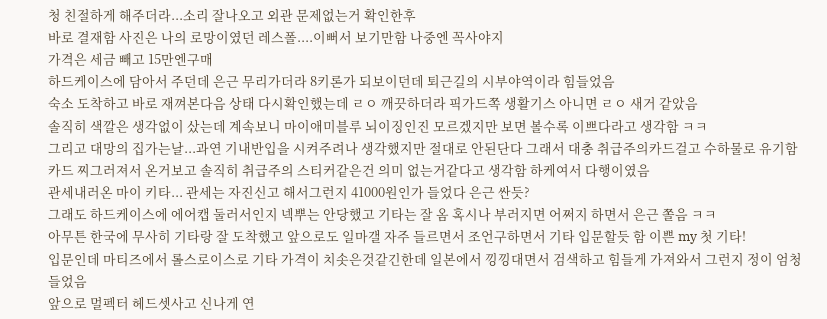청 친절하게 해주더라...소리 잘나오고 외관 문제없는거 확인한후
바로 결재함 사진은 나의 로망이였던 레스폴....이뻐서 보기만함 나중엔 꼭사야지
가격은 세금 빼고 15만엔구매
하드케이스에 담아서 주던데 은근 무리가더라 8키론가 되보이던데 퇴근길의 시부야역이라 힘들었음
숙소 도착하고 바로 재껴본다음 상태 다시확인했는데 ㄹㅇ 깨끗하더라 픽가드쪽 생활기스 아니면 ㄹㅇ 새거 같았음
솔직히 색깔은 생각없이 샀는데 계속보니 마이애미블루 뇌이징인진 모르겠지만 보면 볼수록 이쁘다라고 생각함 ㅋㅋ
그리고 대망의 집가는날...과연 기내반입을 시켜주려나 생각했지만 절대로 안된단다 그래서 대충 취급주의카드걸고 수하물로 유기함
카드 찌그러져서 온거보고 솔직히 취급주의 스티커같은건 의미 없는거같다고 생각함 하케여서 다행이였음
관세내러온 마이 키타... 관세는 자진신고 해서그런지 41000원인가 들었다 은근 싼듯?
그래도 하드케이스에 에어캡 둘러서인지 넥뿌는 안당했고 기타는 잘 옴 혹시나 부러지면 어쩌지 하면서 은근 쫄음 ㅋㅋ
아무튼 한국에 무사히 기타랑 잘 도착했고 앞으로도 일마갤 자주 들르면서 조언구하면서 기타 입문할듯 함 이쁜 my 첫 기타!
입문인데 마티즈에서 롤스로이스로 기타 가격이 치솟은것같긴한데 일본에서 낑낑대면서 검색하고 힘들게 가져와서 그런지 정이 엄청들었음
앞으로 멀펙터 헤드셋사고 신나게 연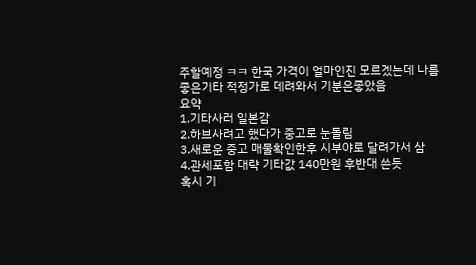주할예정 ㅋㅋ 한국 가격이 얼마인진 모르겠는데 나름 좋은기타 적정가로 데려와서 기분은좋았음
요약
1.기타사러 일본감
2.하브사려고 했다가 중고로 눈돌림
3.새로운 중고 매물확인한후 시부야로 달려가서 삼
4.관세포함 대략 기타값 140만원 후반대 쓴듯
혹시 기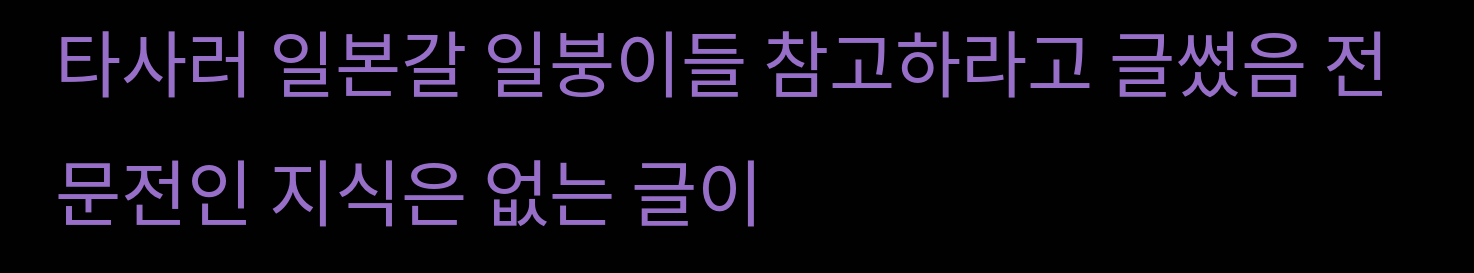타사러 일본갈 일붕이들 참고하라고 글썼음 전문전인 지식은 없는 글이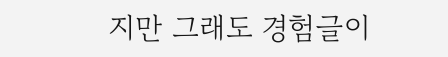지만 그래도 경험글이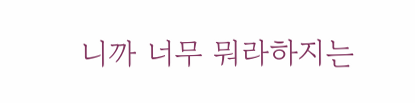니까 너무 뭐라하지는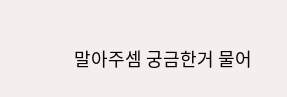말아주셈 궁금한거 물어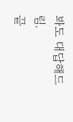봐도 대답해드림.
끝